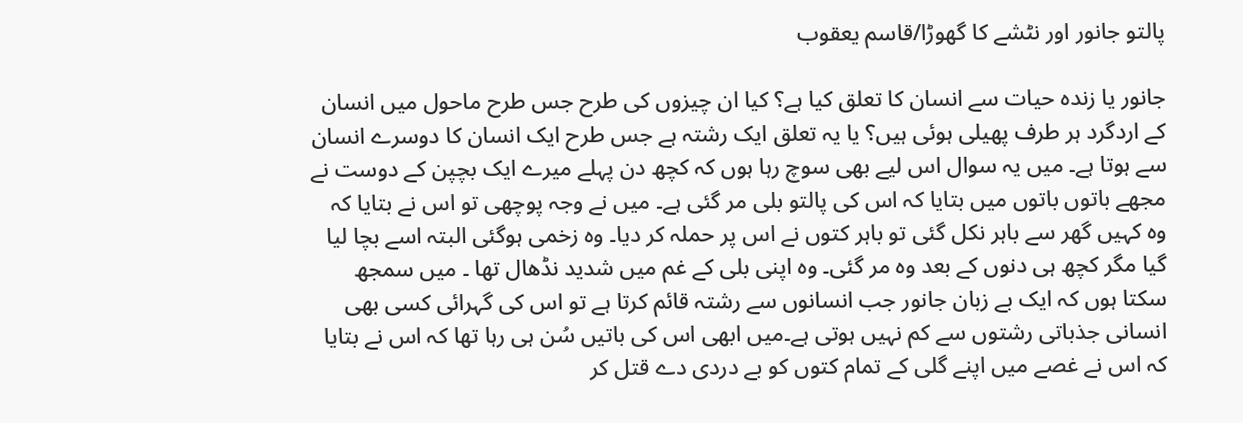پالتو جانور اور نٹشے کا گھوڑا/قاسم یعقوب

جانور یا زندہ حیات سے انسان کا تعلق کیا ہے؟ کیا ان چیزوں کی طرح جس طرح ماحول میں انسان کے اردگرد ہر طرف پھیلی ہوئی ہیں؟ یا یہ تعلق ایک رشتہ ہے جس طرح ایک انسان کا دوسرے انسان سے ہوتا ہے۔ میں یہ سوال اس لیے بھی سوچ رہا ہوں کہ کچھ دن پہلے میرے ایک بچپن کے دوست نے مجھے باتوں باتوں میں بتایا کہ اس کی پالتو بلی مر گئی ہے۔ میں نے وجہ پوچھی تو اس نے بتایا کہ وہ کہیں گھر سے باہر نکل گئی تو باہر کتوں نے اس پر حملہ کر دیا۔ وہ زخمی ہوگئی البتہ اسے بچا لیا گیا مگر کچھ ہی دنوں کے بعد وہ مر گئی۔ وہ اپنی بلی کے غم میں شدید نڈھال تھا ۔ میں سمجھ سکتا ہوں کہ ایک بے زبان جانور جب انسانوں سے رشتہ قائم کرتا ہے تو اس کی گہرائی کسی بھی انسانی جذباتی رشتوں سے کم نہیں ہوتی ہے۔میں ابھی اس کی باتیں سُن ہی رہا تھا کہ اس نے بتایا کہ اس نے غصے میں اپنے گلی کے تمام کتوں کو بے دردی دے قتل کر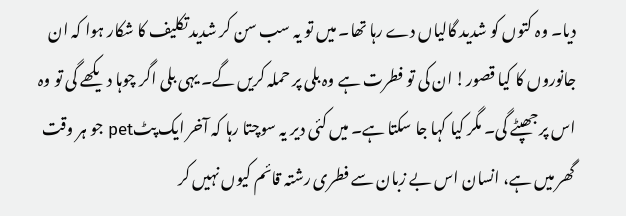دیا۔ وہ کتوں کو شدید گالیاں دے رہا تھا۔ میں تو یہ سب سن کر شدید تکلیف کا شکار ہوا کہ ان جانوروں کا کیا قصور! ان کی تو فطرت ہے وہ بلی پر حملہ کریں گے۔ یہی بلی اگر چوہا دیکھے گی تو وہ اس پر جھپٹے گی۔ مگر کیا کہا جا سکتا ہے۔ میں کئی دیر یہ سوچتا رہا کہ آخر ایک پٹpet جو ہر وقت گھر میں ہے، انسان اس بے زبان سے فطری رشتہ قائم کیوں نہیں کر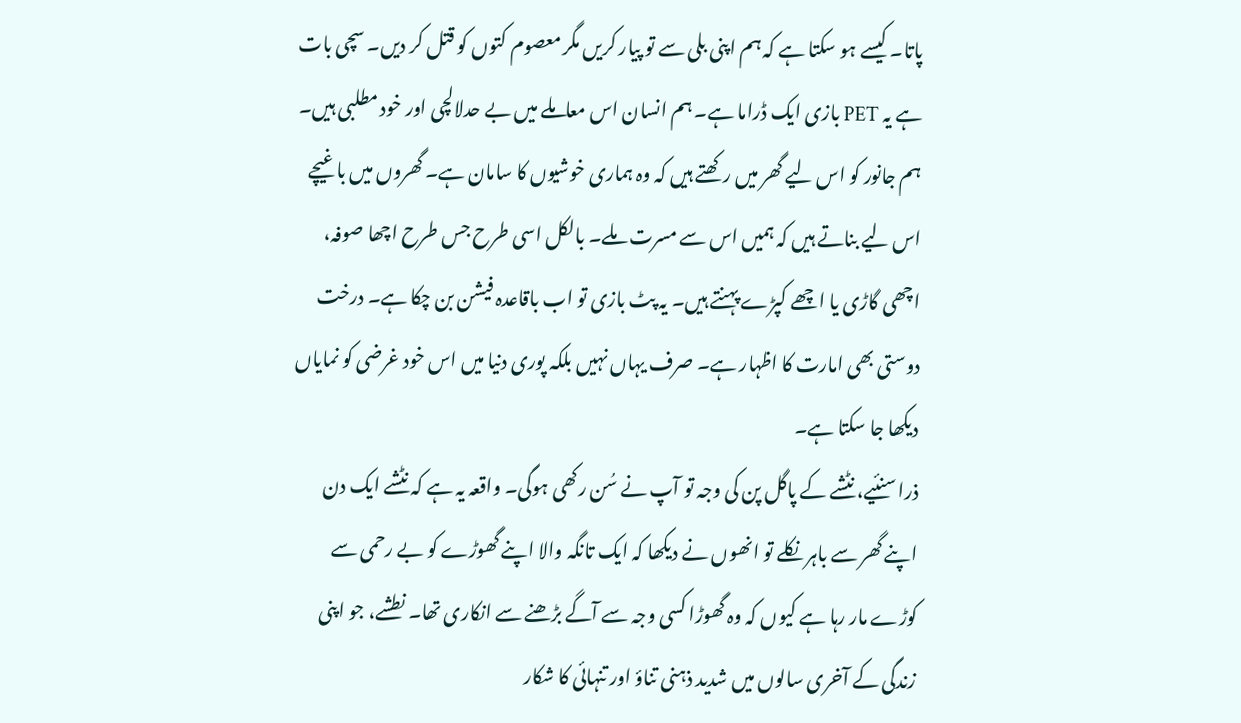پاتا۔ کیسے ہو سکتا ہے کہ ہم اپنی بلی سے تو پیار کریں مگر معصوم کتوں کو قتل کر دیں۔ سچی بات ہے یہ PET بازی ایک ڈراما ہے۔ ہم انسان اس معاملے میں بے حدلالچی اور خود مطلبی ہیں۔ ہم جانور کو اس لیے گھر میں رکھتے ہیں کہ وہ ہماری خوشیوں کا سامان ہے۔ گھروں میں باغیچے اس لیے بناتے ہیں کہ ہمیں اس سے مسرت ملے۔ بالکل اسی طرح جس طرح اچھا صوفہ، اچھی گاڑی یا اچھے کپڑے پہنتے ہیں۔ یہ پٹ بازی تو اب باقاعدہ فیشن بن چکا ہے۔ درخت دوستی بھی امارت کا اظہار ہے۔ صرف یہاں نہیں بلکہ پوری دنیا میں اس خود غرضی کو نمایاں دیکھا جا سکتا ہے۔
ذرا سنئیے، نٹشے کے پاگل پن کی وجہ تو آپ نے سُن رکھی ہوگی۔ واقعہ یہ ہے کہ نٹشے ایک دن اپنے گھر سے باہر نکلے تو انھوں نے دیکھا کہ ایک تانگہ والا اپنے گھوڑے کو بے رحمی سے کوڑے مار رہا ہے کیوں کہ وہ گھوڑا کسی وجہ سے آگے بڑھنے سے انکاری تھا۔ نطشے، جو اپنی زندگی کے آخری سالوں میں شدید ذہنی تناؤ اور تنہائی کا شکار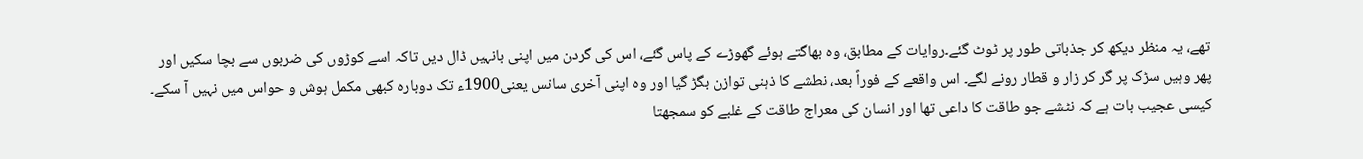تھے، یہ منظر دیکھ کر جذباتی طور پر ٹوٹ گئے۔روایات کے مطابق، وہ بھاگتے ہوئے گھوڑے کے پاس گئے، اس کی گردن میں اپنی بانہیں ڈال دیں تاکہ اسے کوڑوں کی ضربوں سے بچا سکیں اور پھر وہیں سڑک پر گر کر زار و قطار رونے لگے۔ اس واقعے کے فوراً بعد، نطشے کا ذہنی توازن بگڑ گیا اور وہ اپنی آخری سانس یعنی1900ء تک دوبارہ کبھی مکمل ہوش و حواس میں نہیں آ سکے۔ کیسی عجیب بات ہے کہ نٹشے جو طاقت کا داعی تھا اور انسان کی معراج طاقت کے غلبے کو سمجھتا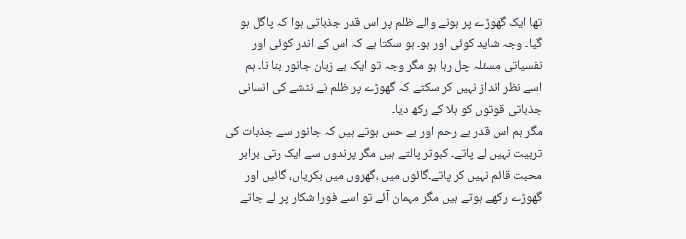تھا ایک گھوڑے پر ہونے والے ظلم پر اس قدر جذباتی ہوا کہ پاگل ہو گیا۔ وجہ شاید کوئی اور ہو۔ ہو سکتا ہے کہ اس کے اندر کوئی اور نفسیاتی مسئلہ چل رہا ہو مگر وجہ تو ایک بے زبان جانور بنا نا۔ ہم اسے نظر انداز نہیں کر سکتے کہ گھوڑے پر ظلم نے نٹشے کی انسانی جذباتی قوتوں کو ہلا کے رکھ دیا۔
مگر ہم اس قدر بے رحم اور بے حس ہوتے ہیں کہ جانور سے جذبات کی تربیت نہیں لے پاتے۔ کبوتر پالتے ہیں مگر پرندوں سے ایک رتی برابر محبت قائم نہیں کر پاتے۔گائوں میں ،گھروں میں بکریاں، گائیں اور گھوڑے رکھے ہوتے ہیں مگر مہمان آئے تو اسے فورا شکار پر لے جاتے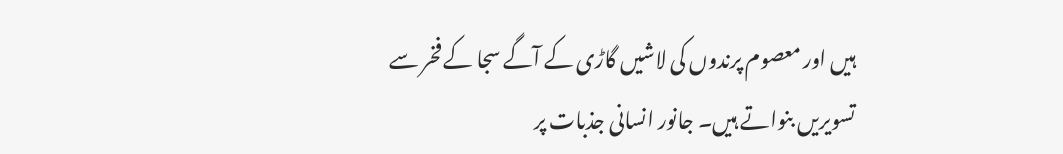ہیں اور معصوم پرندوں کی لاشیں گاڑی کے آگے سجا کے فخر سے تسویریں بنواتے ہیں۔ جانور انسانی جذبات پر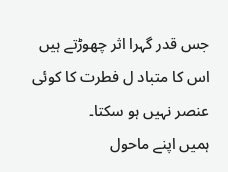جس قدر گہرا اثر چھوڑتے ہیں اس کا متباد ل فطرت کا کوئی عنصر نہیں ہو سکتا۔
ہمیں اپنے ماحول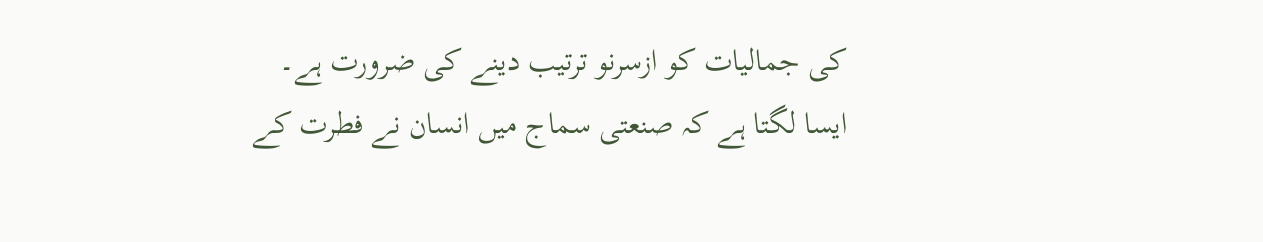کی جمالیات کو ازسرنو ترتیب دینے کی ضرورت ہے۔ ایسا لگتا ہے کہ صنعتی سماج میں انسان نے فطرت کے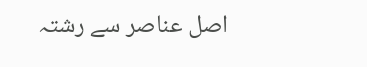اصل عناصر سے رشتہ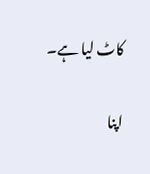کاٹ لیا ہے۔

اپنا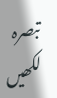تبصرہ لکھیں